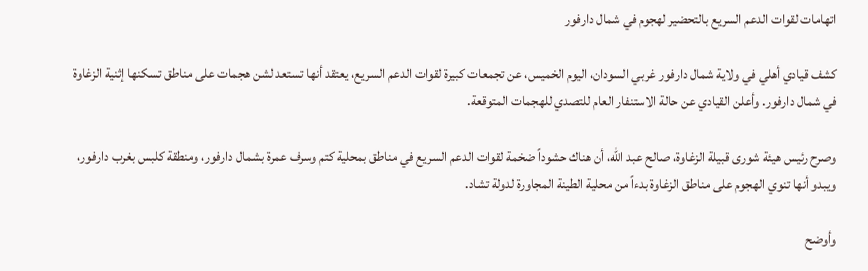اتهامات لقوات الدعم السريع بالتحضير لهجوم في شمال دارفور

كشف قيادي أهلي في ولاية شمال دارفور غربي السودان، اليوم الخميس، عن تجمعات كبيرة لقوات الدعم السريع، يعتقد أنها تستعد لشن هجمات على مناطق تسكنها إثنية الزغاوة في شمال دارفور. وأعلن القيادي عن حالة الاستنفار العام للتصدي للهجمات المتوقعة.

وصرح رئيس هيئة شورى قبيلة الزغاوة، صالح عبد الله، أن هناك حشوداً ضخمة لقوات الدعم السريع في مناطق بمحلية كتم وسرف عمرة بشمال دارفور، ومنطقة كلبس بغرب دارفور، ويبدو أنها تنوي الهجوم على مناطق الزغاوة بدءاً من محلية الطينة المجاورة لدولة تشاد.

وأوضح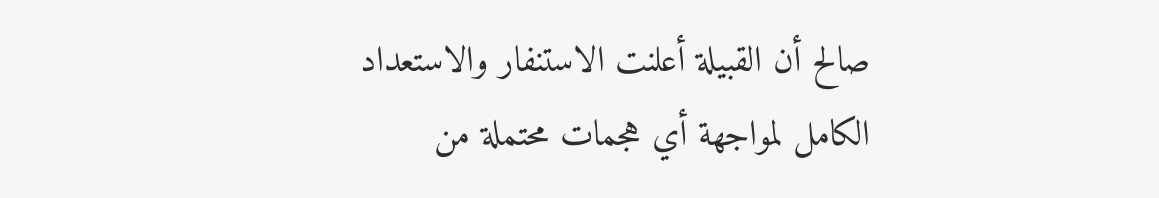صالح أن القبيلة أعلنت الاستنفار والاستعداد الكامل لمواجهة أي هجمات محتملة من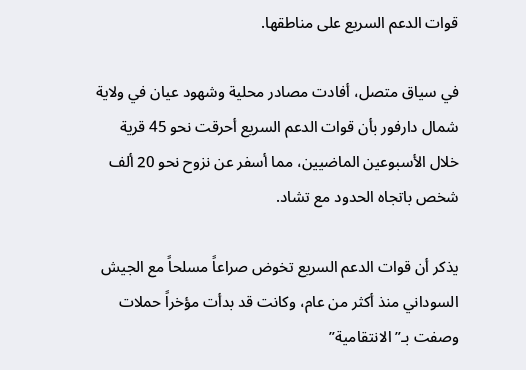قوات الدعم السريع على مناطقها.

في سياق متصل، أفادت مصادر محلية وشهود عيان في ولاية شمال دارفور بأن قوات الدعم السريع أحرقت نحو 45 قرية خلال الأسبوعين الماضيين، مما أسفر عن نزوح نحو 20 ألف شخص باتجاه الحدود مع تشاد.

يذكر أن قوات الدعم السريع تخوض صراعاً مسلحاً مع الجيش السوداني منذ أكثر من عام، وكانت قد بدأت مؤخراً حملات وصفت بـ”الانتقامية”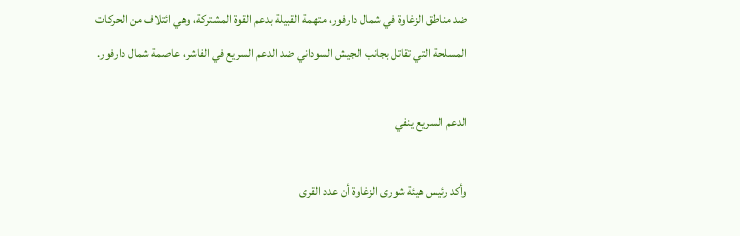ضد مناطق الزغاوة في شمال دارفور، متهمة القبيلة بدعم القوة المشتركة، وهي ائتلاف من الحركات المسلحة التي تقاتل بجانب الجيش السوداني ضد الدعم السريع في الفاشر، عاصمة شمال دارفور.

الدعم السريع ينفي

وأكد رئيس هيئة شورى الزغاوة أن عدد القرى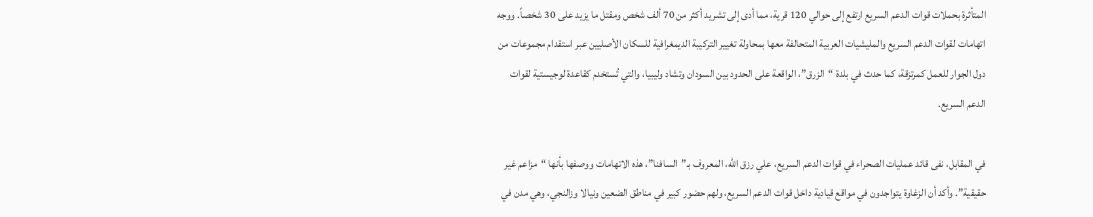المتأثرة بحملات قوات الدعم السريع ارتفع إلى حوالي 120 قرية، مما أدى إلى تشريد أكثر من 70 ألف شخص ومقتل ما يزيد على 30 شخصاً. ووجه اتهامات لقوات الدعم السريع والمليشيات العربية المتحالفة معها بمحاولة تغيير التركيبة الديمغرافية للسكان الأصليين عبر استقدام مجموعات من دول الجوار للعمل كمرتزقة، كما حدث في بلدة “الزرق”، الواقعة على الحدود بين السودان وتشاد وليبيا، والتي تُستخدم كقاعدة لوجيستية لقوات الدعم السريع.

في المقابل، نفى قائد عمليات الصحراء في قوات الدعم السريع، علي رزق الله، المعروف بـ”السافنا”، هذه الاتهامات ووصفها بأنها “مزاعم غير حقيقية”. وأكد أن الزغاوة يتواجدون في مواقع قيادية داخل قوات الدعم السريع، ولهم حضور كبير في مناطق الضعين ونيالا وزالنجي، وهي مدن في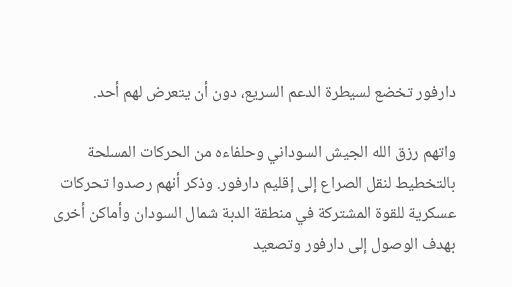دارفور تخضع لسيطرة الدعم السريع، دون أن يتعرض لهم أحد.

واتهم رزق الله الجيش السوداني وحلفاءه من الحركات المسلحة بالتخطيط لنقل الصراع إلى إقليم دارفور. وذكر أنهم رصدوا تحركات عسكرية للقوة المشتركة في منطقة الدبة شمال السودان وأماكن أخرى بهدف الوصول إلى دارفور وتصعيد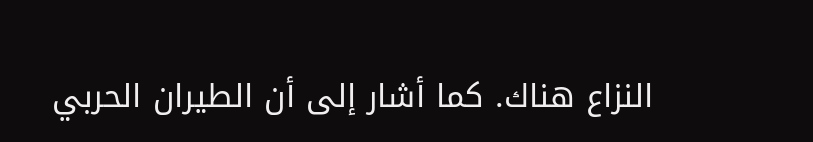النزاع هناك. كما أشار إلى أن الطيران الحربي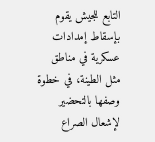التابع للجيش يقوم بإسقاط إمدادات عسكرية في مناطق مثل الطينة، في خطوة وصفها بالتحضير لإشعال الصراع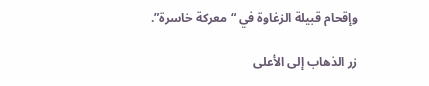وإقحام قبيلة الزغاوة في “معركة خاسرة”.

زر الذهاب إلى الأعلى